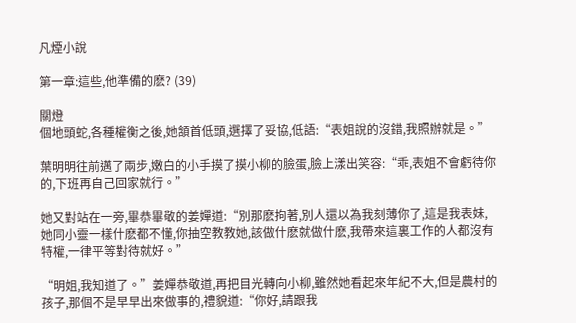凡煙小說

第一章:這些,他準備的麽? (39)

關燈
個地頭蛇,各種權衡之後,她頷首低頭,選擇了妥協,低語:“表姐說的沒錯,我照辦就是。”

葉明明往前邁了兩步,嫩白的小手摸了摸小柳的臉蛋,臉上漾出笑容:“乖,表姐不會虧待你的,下班再自己回家就行。”

她又對站在一旁,畢恭畢敬的姜嬋道:“別那麽拘著,別人還以為我刻薄你了,這是我表妹,她同小靈一樣什麽都不懂,你抽空教教她,該做什麽就做什麽,我帶來這裏工作的人都沒有特權,一律平等對待就好。”

“明姐,我知道了。”姜嬋恭敬道,再把目光轉向小柳,雖然她看起來年紀不大,但是農村的孩子,那個不是早早出來做事的,禮貌道:“你好,請跟我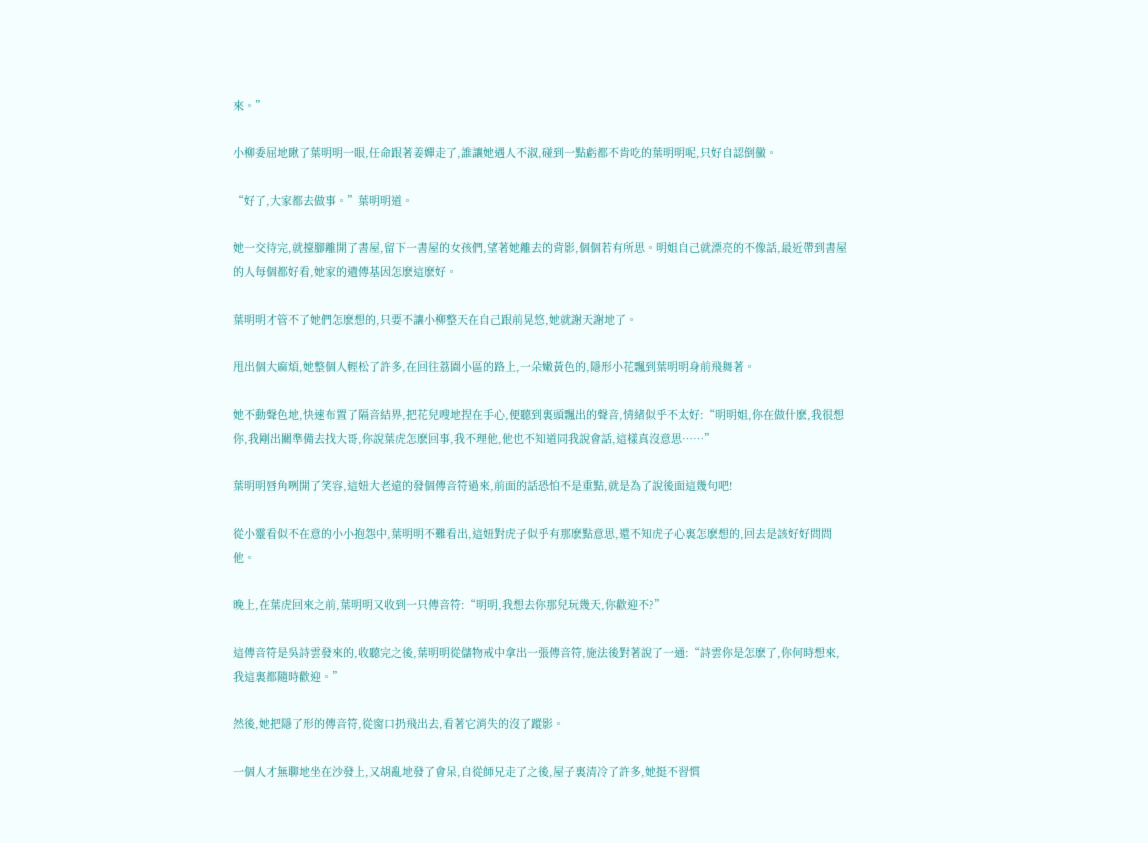來。”

小柳委屈地瞅了葉明明一眼,任命跟著姜嬋走了,誰讓她遇人不淑,碰到一點虧都不肯吃的葉明明呢,只好自認倒黴。

“好了,大家都去做事。”葉明明道。

她一交待完,就擡腳離開了書屋,留下一書屋的女孩們,望著她離去的背影,個個若有所思。明姐自己就漂亮的不像話,最近帶到書屋的人每個都好看,她家的遺傳基因怎麽這麽好。

葉明明才管不了她們怎麽想的,只要不讓小柳整天在自己跟前晃悠,她就謝天謝地了。

甩出個大麻煩,她整個人輕松了許多,在回往荔園小區的路上,一朵嫩黃色的,隱形小花飄到葉明明身前飛舞著。

她不動聲色地,快速布置了隔音結界,把花兒嗖地捏在手心,便聽到裏頭飄出的聲音,情緒似乎不太好:“明明姐,你在做什麽,我很想你,我剛出關準備去找大哥,你說葉虎怎麽回事,我不理他,他也不知道同我說會話,這樣真沒意思……”

葉明明唇角咧開了笑容,這妞大老遠的發個傳音符過來,前面的話恐怕不是重點,就是為了說後面這幾句吧!

從小靈看似不在意的小小抱怨中,葉明明不難看出,這妞對虎子似乎有那麽點意思,還不知虎子心裏怎麽想的,回去是該好好問問他。

晚上,在葉虎回來之前,葉明明又收到一只傳音符:“明明,我想去你那兒玩幾天,你歡迎不?”

這傳音符是吳詩雲發來的,收聽完之後,葉明明從儲物戒中拿出一張傳音符,施法後對著說了一通:“詩雲你是怎麽了,你何時想來,我這裏都隨時歡迎。”

然後,她把隱了形的傳音符,從窗口扔飛出去,看著它消失的沒了蹤影。

一個人才無聊地坐在沙發上,又胡亂地發了會呆,自從師兄走了之後,屋子裏清冷了許多,她挺不習慣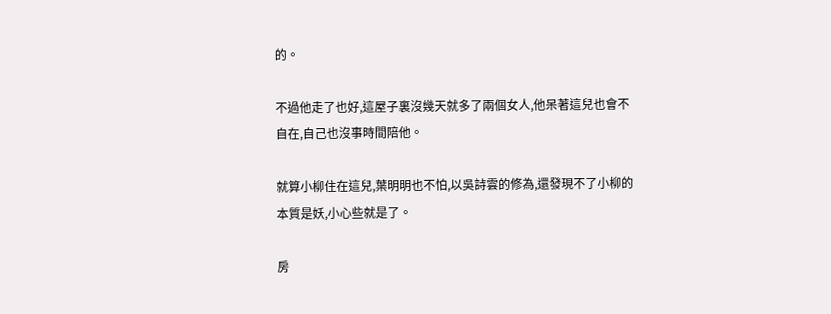的。

不過他走了也好,這屋子裏沒幾天就多了兩個女人,他呆著這兒也會不自在,自己也沒事時間陪他。

就算小柳住在這兒,葉明明也不怕,以吳詩雲的修為,還發現不了小柳的本質是妖,小心些就是了。

房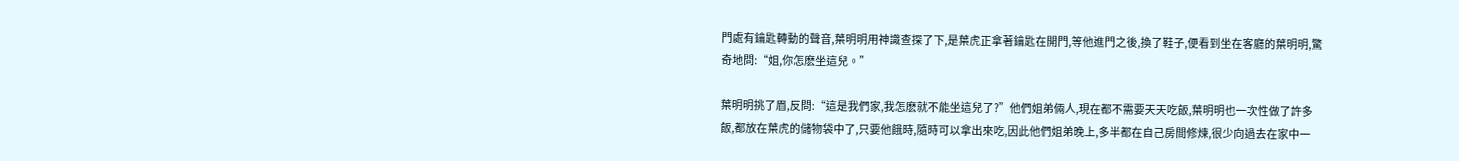門處有鑰匙轉動的聲音,葉明明用神識查探了下,是葉虎正拿著鑰匙在開門,等他進門之後,換了鞋子,便看到坐在客廳的葉明明,驚奇地問:“姐,你怎麽坐這兒。”

葉明明挑了眉,反問:“這是我們家,我怎麽就不能坐這兒了?”他們姐弟倆人,現在都不需要天天吃飯,葉明明也一次性做了許多飯,都放在葉虎的儲物袋中了,只要他餓時,隨時可以拿出來吃,因此他們姐弟晚上,多半都在自己房間修煉,很少向過去在家中一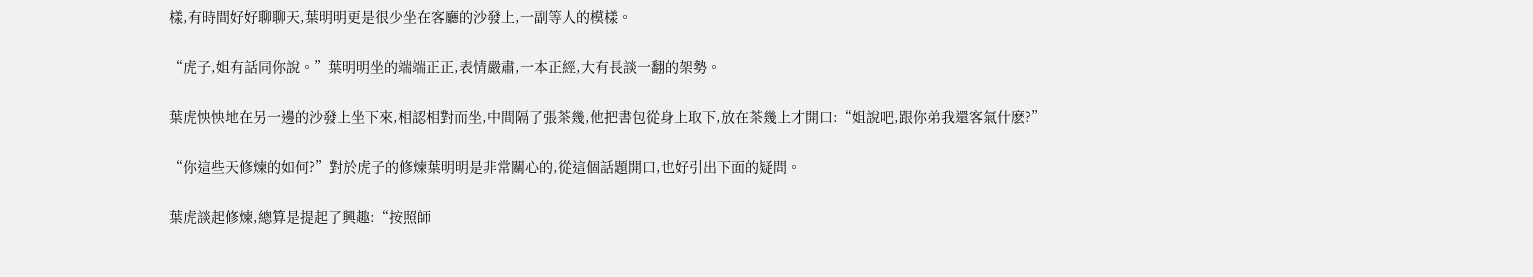樣,有時間好好聊聊天,葉明明更是很少坐在客廳的沙發上,一副等人的模樣。

“虎子,姐有話同你說。”葉明明坐的端端正正,表情嚴肅,一本正經,大有長談一翻的架勢。

葉虎怏怏地在另一邊的沙發上坐下來,相認相對而坐,中間隔了張茶幾,他把書包從身上取下,放在茶幾上才開口:“姐說吧,跟你弟我還客氣什麽?”

“你這些天修煉的如何?”對於虎子的修煉葉明明是非常關心的,從這個話題開口,也好引出下面的疑問。

葉虎談起修煉,總算是提起了興趣:“按照師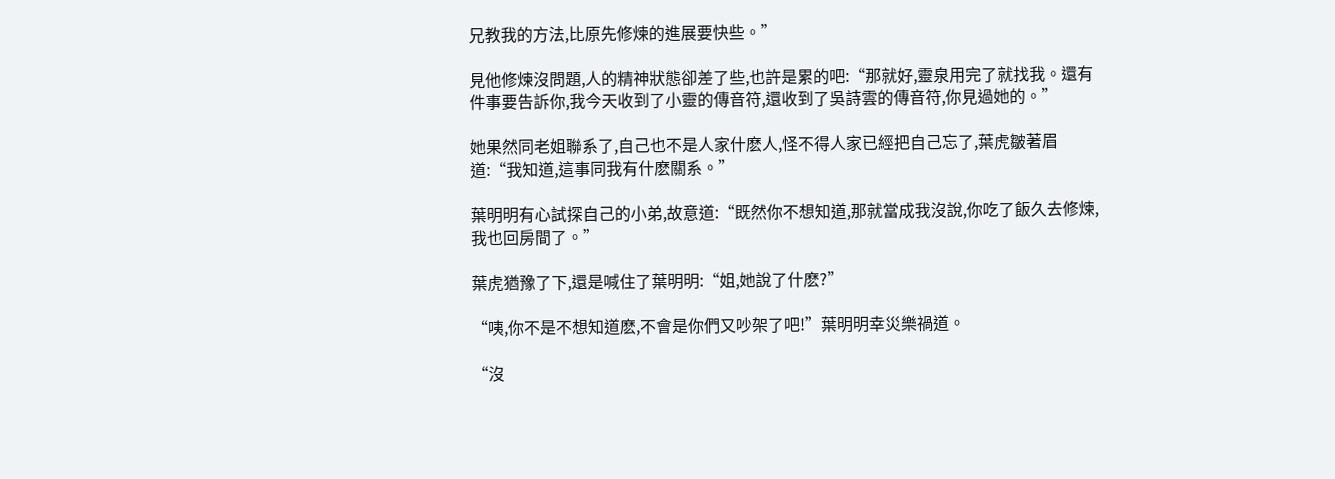兄教我的方法,比原先修煉的進展要快些。”

見他修煉沒問題,人的精神狀態卻差了些,也許是累的吧:“那就好,靈泉用完了就找我。還有件事要告訴你,我今天收到了小靈的傳音符,還收到了吳詩雲的傳音符,你見過她的。”

她果然同老姐聯系了,自己也不是人家什麽人,怪不得人家已經把自己忘了,葉虎皺著眉道:“我知道,這事同我有什麽關系。”

葉明明有心試探自己的小弟,故意道:“既然你不想知道,那就當成我沒說,你吃了飯久去修煉,我也回房間了。”

葉虎猶豫了下,還是喊住了葉明明:“姐,她說了什麽?”

“咦,你不是不想知道麽,不會是你們又吵架了吧!”葉明明幸災樂禍道。

“沒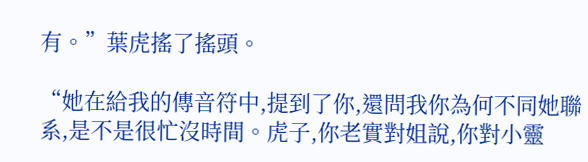有。”葉虎搖了搖頭。

“她在給我的傳音符中,提到了你,還問我你為何不同她聯系,是不是很忙沒時間。虎子,你老實對姐說,你對小靈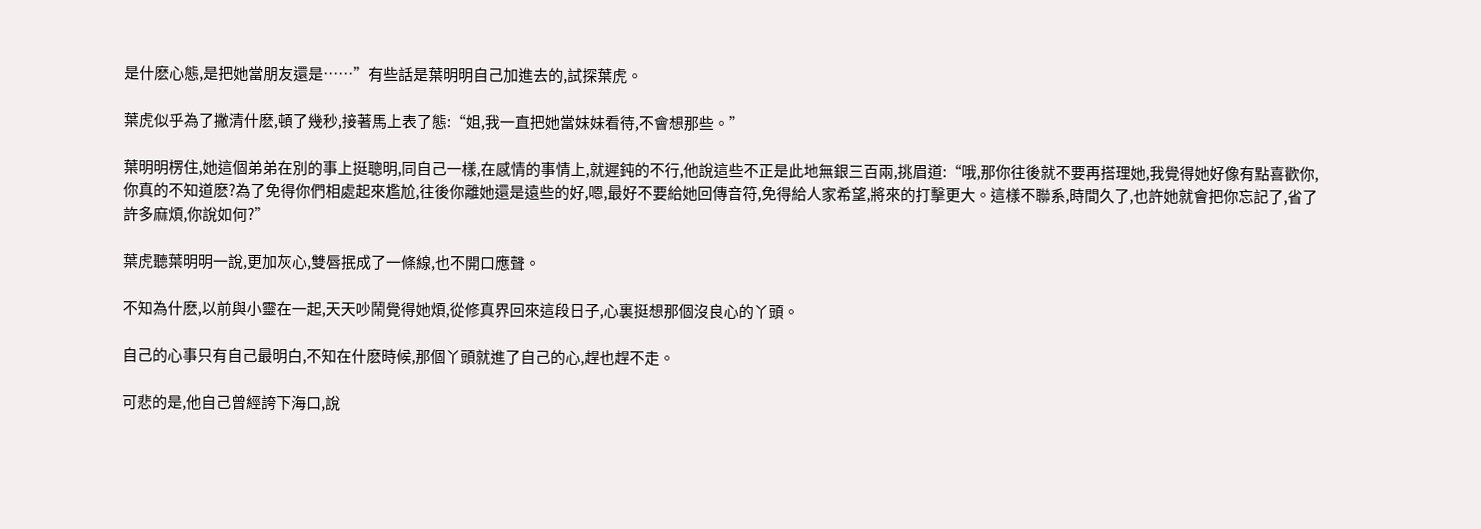是什麽心態,是把她當朋友還是……”有些話是葉明明自己加進去的,試探葉虎。

葉虎似乎為了撇清什麽,頓了幾秒,接著馬上表了態:“姐,我一直把她當妹妹看待,不會想那些。”

葉明明楞住,她這個弟弟在別的事上挺聰明,同自己一樣,在感情的事情上,就遲鈍的不行,他說這些不正是此地無銀三百兩,挑眉道:“哦,那你往後就不要再搭理她,我覺得她好像有點喜歡你,你真的不知道麽?為了免得你們相處起來尷尬,往後你離她還是遠些的好,嗯,最好不要給她回傳音符,免得給人家希望,將來的打擊更大。這樣不聯系,時間久了,也許她就會把你忘記了,省了許多麻煩,你說如何?”

葉虎聽葉明明一說,更加灰心,雙唇抿成了一條線,也不開口應聲。

不知為什麽,以前與小靈在一起,天天吵鬧覺得她煩,從修真界回來這段日子,心裏挺想那個沒良心的丫頭。

自己的心事只有自己最明白,不知在什麽時候,那個丫頭就進了自己的心,趕也趕不走。

可悲的是,他自己曾經誇下海口,說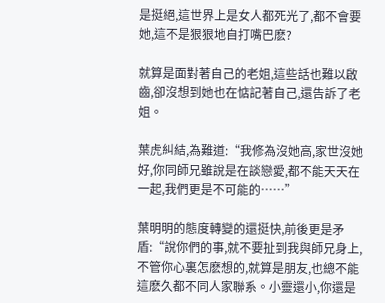是挺絕,這世界上是女人都死光了,都不會要她,這不是狠狠地自打嘴巴麽?

就算是面對著自己的老姐,這些話也難以啟齒,卻沒想到她也在惦記著自己,還告訴了老姐。

葉虎糾結,為難道:“我修為沒她高,家世沒她好,你同師兄雖說是在談戀愛,都不能天天在一起,我們更是不可能的……”

葉明明的態度轉變的還挺快,前後更是矛盾:“說你們的事,就不要扯到我與師兄身上,不管你心裏怎麽想的,就算是朋友,也總不能這麽久都不同人家聯系。小靈還小,你還是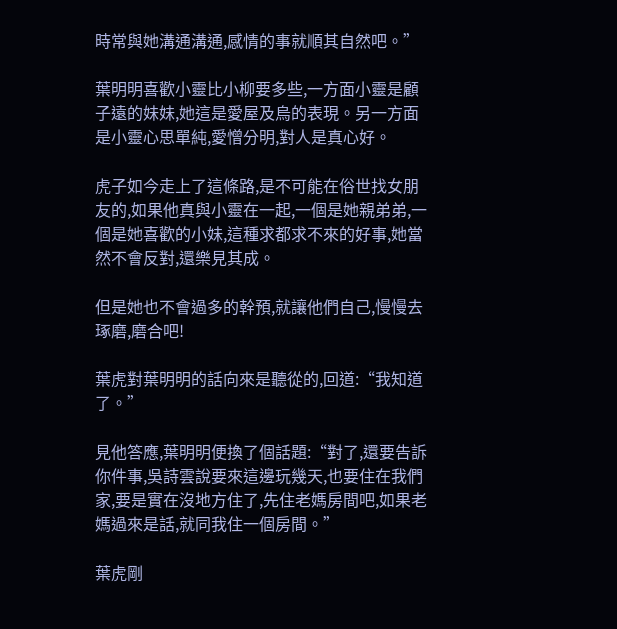時常與她溝通溝通,感情的事就順其自然吧。”

葉明明喜歡小靈比小柳要多些,一方面小靈是顧子遠的妹妹,她這是愛屋及烏的表現。另一方面是小靈心思單純,愛憎分明,對人是真心好。

虎子如今走上了這條路,是不可能在俗世找女朋友的,如果他真與小靈在一起,一個是她親弟弟,一個是她喜歡的小妹,這種求都求不來的好事,她當然不會反對,還樂見其成。

但是她也不會過多的幹預,就讓他們自己,慢慢去琢磨,磨合吧!

葉虎對葉明明的話向來是聽從的,回道:“我知道了。”

見他答應,葉明明便換了個話題:“對了,還要告訴你件事,吳詩雲說要來這邊玩幾天,也要住在我們家,要是實在沒地方住了,先住老媽房間吧,如果老媽過來是話,就同我住一個房間。”

葉虎剛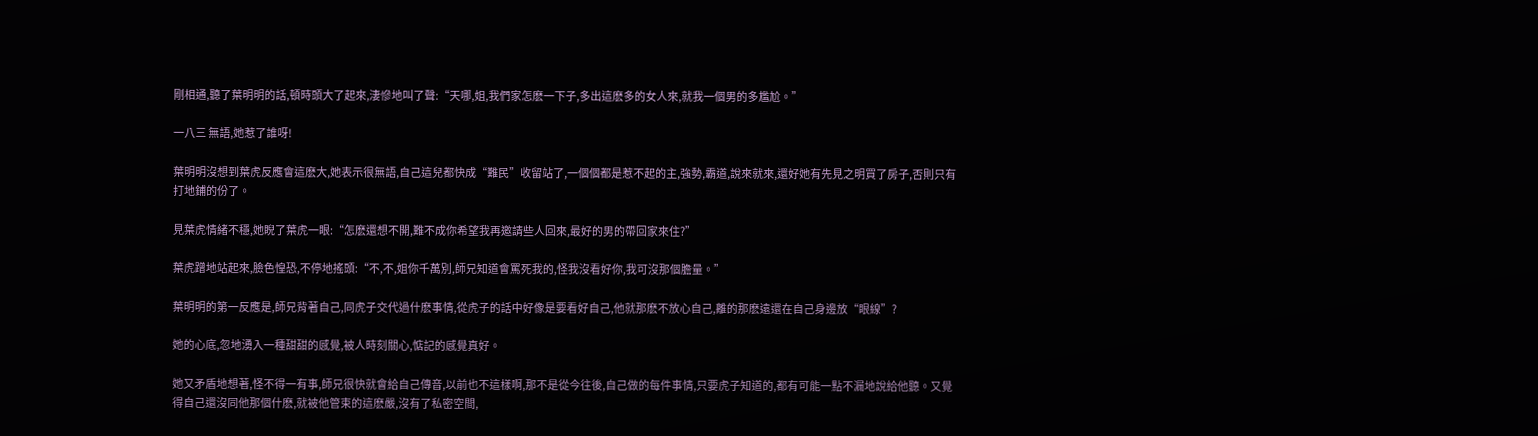剛相通,聽了葉明明的話,頓時頭大了起來,淒慘地叫了聲:“天哪,姐,我們家怎麽一下子,多出這麽多的女人來,就我一個男的多尷尬。”

一八三 無語,她惹了誰呀!

葉明明沒想到葉虎反應會這麽大,她表示很無語,自己這兒都快成“難民”收留站了,一個個都是惹不起的主,強勢,霸道,說來就來,還好她有先見之明買了房子,否則只有打地鋪的份了。

見葉虎情緒不穩,她睨了葉虎一眼:“怎麽還想不開,難不成你希望我再邀請些人回來,最好的男的帶回家來住?”

葉虎蹭地站起來,臉色惶恐,不停地搖頭:“不,不,姐你千萬別,師兄知道會罵死我的,怪我沒看好你,我可沒那個膽量。”

葉明明的第一反應是,師兄背著自己,同虎子交代過什麽事情,從虎子的話中好像是要看好自己,他就那麽不放心自己,離的那麽遠還在自己身邊放“眼線”?

她的心底,忽地湧入一種甜甜的感覺,被人時刻關心,惦記的感覺真好。

她又矛盾地想著,怪不得一有事,師兄很快就會給自己傳音,以前也不這樣啊,那不是從今往後,自己做的每件事情,只要虎子知道的,都有可能一點不漏地說給他聽。又覺得自己還沒同他那個什麽,就被他管束的這麽嚴,沒有了私密空間,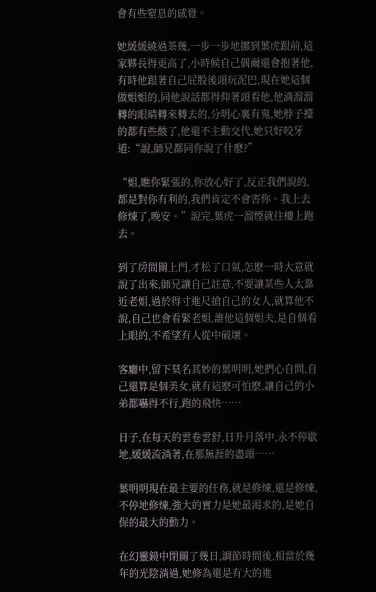會有些窒息的感覺。

她緩緩繞過茶幾,一步一步地挪到葉虎跟前,這家夥長得更高了,小時候自己偶爾還會抱著他,有時他跟著自己屁股後頭玩泥巴,現在她這個做姐姐的,同他說話都得仰著頭看他,他滴溜溜轉的眼睛轉來轉去的,分明心裏有鬼,她脖子擡的都有些酸了,他還不主動交代,她只好咬牙道:“說,師兄都同你說了什麽?”

“姐,瞧你緊張的,你放心好了,反正我們說的,都是對你有利的,我們肯定不會害你。我上去修煉了,晚安。”說完,葉虎一溜煙就往樓上跑去。

到了房間關上門,才松了口氣,怎麽一時大意就說了出來,師兄讓自己註意,不要讓某些人太靠近老姐,過於得寸進尺搶自己的女人,就算他不說,自己也會看緊老姐,誰他這個姐夫,是自個看上眼的,不希望有人從中破壞。

客廳中,留下莫名其妙的葉明明,她捫心自問,自己還算是個美女,就有這麽可怕麽,讓自己的小弟都嚇得不行,跑的飛快……

日子,在每天的雲卷雲舒,日升月落中,永不停歇地,緩緩流淌著,在那無涯的盡頭……

葉明明現在最主要的任務,就是修煉,還是修煉,不停地修煉,強大的實力是她最渴求的,是她自保的最大的動力。

在幻靈鏡中閉關了幾日,調節時間後,相當於幾年的光陰淌過,她修為還是有大的進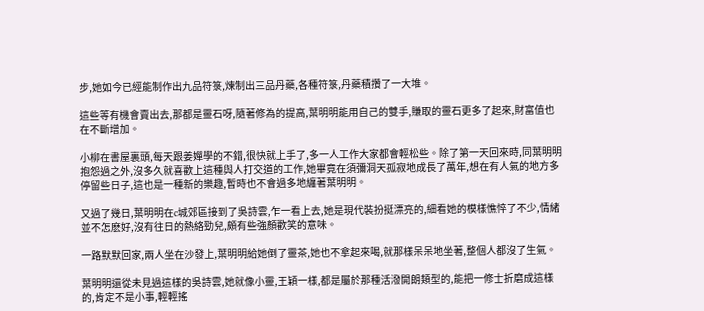步,她如今已經能制作出九品符箓,煉制出三品丹藥,各種符箓,丹藥積攢了一大堆。

這些等有機會賣出去,那都是靈石呀,隨著修為的提高,葉明明能用自己的雙手,賺取的靈石更多了起來,財富值也在不斷增加。

小柳在書屋裏頭,每天跟姜嬋學的不錯,很快就上手了,多一人工作大家都會輕松些。除了第一天回來時,同葉明明抱怨過之外,沒多久就喜歡上這種與人打交道的工作,她畢竟在須彌洞天孤寂地成長了萬年,想在有人氣的地方多停留些日子,這也是一種新的樂趣,暫時也不會過多地纏著葉明明。

又過了幾日,葉明明在c城郊區接到了吳詩雲,乍一看上去,她是現代裝扮挺漂亮的,細看她的模樣憔悴了不少,情緒並不怎麽好,沒有往日的熱絡勁兒,頗有些強顏歡笑的意味。

一路默默回家,兩人坐在沙發上,葉明明給她倒了靈茶,她也不拿起來喝,就那樣呆呆地坐著,整個人都沒了生氣。

葉明明還從未見過這樣的吳詩雲,她就像小靈,王穎一樣,都是屬於那種活潑開朗類型的,能把一修士折磨成這樣的,肯定不是小事,輕輕搖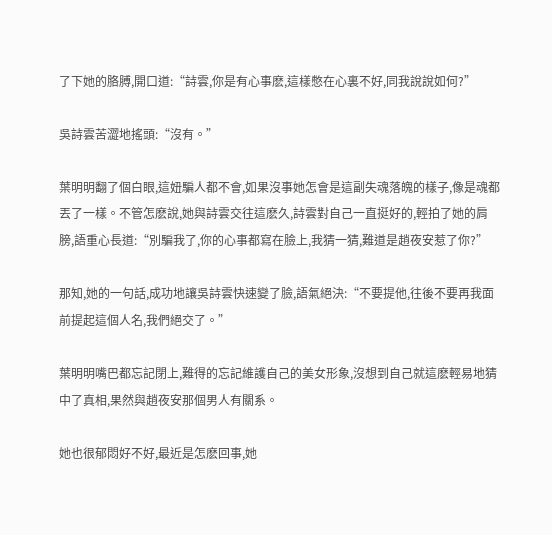了下她的胳膊,開口道:“詩雲,你是有心事麽,這樣憋在心裏不好,同我說說如何?”

吳詩雲苦澀地搖頭:“沒有。”

葉明明翻了個白眼,這妞騙人都不會,如果沒事她怎會是這副失魂落魄的樣子,像是魂都丟了一樣。不管怎麽說,她與詩雲交往這麽久,詩雲對自己一直挺好的,輕拍了她的肩膀,語重心長道:“別騙我了,你的心事都寫在臉上,我猜一猜,難道是趙夜安惹了你?”

那知,她的一句話,成功地讓吳詩雲快速變了臉,語氣絕決:“不要提他,往後不要再我面前提起這個人名,我們絕交了。”

葉明明嘴巴都忘記閉上,難得的忘記維護自己的美女形象,沒想到自己就這麽輕易地猜中了真相,果然與趙夜安那個男人有關系。

她也很郁悶好不好,最近是怎麽回事,她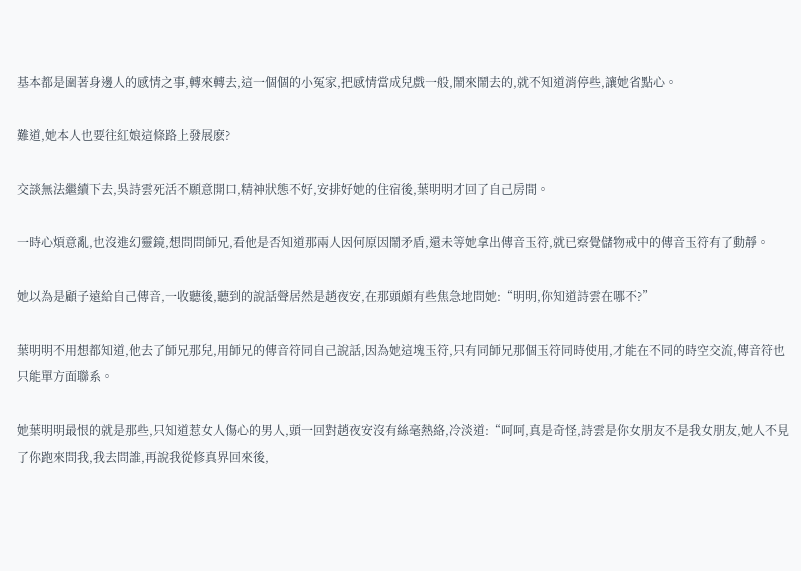基本都是圍著身邊人的感情之事,轉來轉去,這一個個的小冤家,把感情當成兒戲一般,鬧來鬧去的,就不知道消停些,讓她省點心。

難道,她本人也要往紅娘這條路上發展麽?

交談無法繼續下去,吳詩雲死活不願意開口,精神狀態不好,安排好她的住宿後,葉明明才回了自己房間。

一時心煩意亂,也沒進幻靈鏡,想問問師兄,看他是否知道那兩人因何原因鬧矛盾,還未等她拿出傳音玉符,就已察覺儲物戒中的傳音玉符有了動靜。

她以為是顧子遠給自己傳音,一收聽後,聽到的說話聲居然是趙夜安,在那頭頗有些焦急地問她:“明明,你知道詩雲在哪不?”

葉明明不用想都知道,他去了師兄那兒,用師兄的傳音符同自己說話,因為她這塊玉符,只有同師兄那個玉符同時使用,才能在不同的時空交流,傳音符也只能單方面聯系。

她葉明明最恨的就是那些,只知道惹女人傷心的男人,頭一回對趙夜安沒有絲毫熱絡,冷淡道:“呵呵,真是奇怪,詩雲是你女朋友不是我女朋友,她人不見了你跑來問我,我去問誰,再說我從修真界回來後,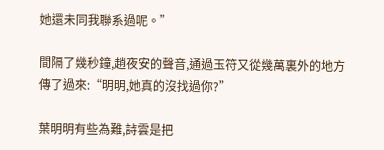她還未同我聯系過呢。”

間隔了幾秒鐘,趙夜安的聲音,通過玉符又從幾萬裏外的地方傳了過來:“明明,她真的沒找過你?”

葉明明有些為難,詩雲是把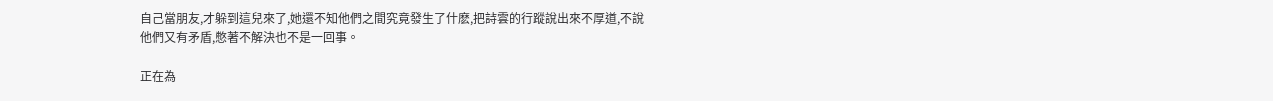自己當朋友,才躲到這兒來了,她還不知他們之間究竟發生了什麽,把詩雲的行蹤說出來不厚道,不說他們又有矛盾,憋著不解決也不是一回事。

正在為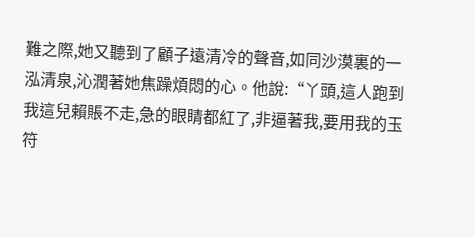難之際,她又聽到了顧子遠清冷的聲音,如同沙漠裏的一泓清泉,沁潤著她焦躁煩悶的心。他說:“丫頭,這人跑到我這兒賴賬不走,急的眼睛都紅了,非逼著我,要用我的玉符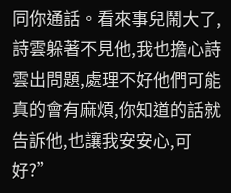同你通話。看來事兒鬧大了,詩雲躲著不見他,我也擔心詩雲出問題,處理不好他們可能真的會有麻煩,你知道的話就告訴他,也讓我安安心,可好?”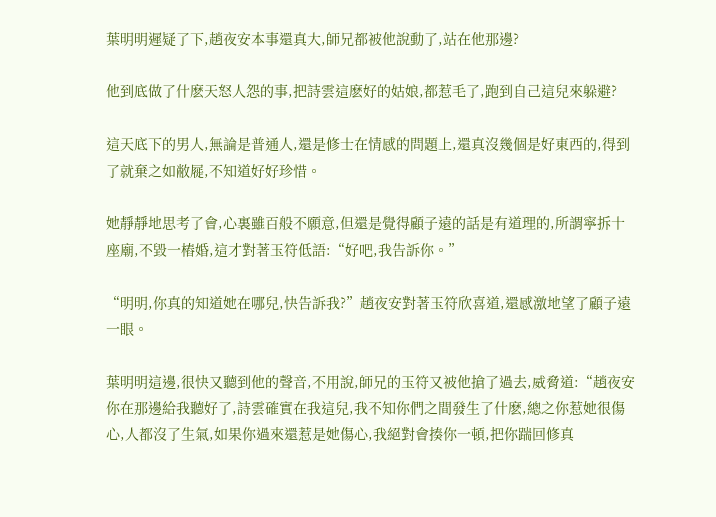葉明明遲疑了下,趙夜安本事還真大,師兄都被他說動了,站在他那邊?

他到底做了什麽天怒人怨的事,把詩雲這麽好的姑娘,都惹毛了,跑到自己這兒來躲避?

這天底下的男人,無論是普通人,還是修士在情感的問題上,還真沒幾個是好東西的,得到了就棄之如敝屣,不知道好好珍惜。

她靜靜地思考了會,心裏雖百般不願意,但還是覺得顧子遠的話是有道理的,所謂寧拆十座廟,不毀一樁婚,這才對著玉符低語:“好吧,我告訴你。”

“明明,你真的知道她在哪兒,快告訴我?”趙夜安對著玉符欣喜道,還感激地望了顧子遠一眼。

葉明明這邊,很快又聽到他的聲音,不用說,師兄的玉符又被他搶了過去,威脅道:“趙夜安你在那邊給我聽好了,詩雲確實在我這兒,我不知你們之間發生了什麽,總之你惹她很傷心,人都沒了生氣,如果你過來還惹是她傷心,我絕對會揍你一頓,把你踹回修真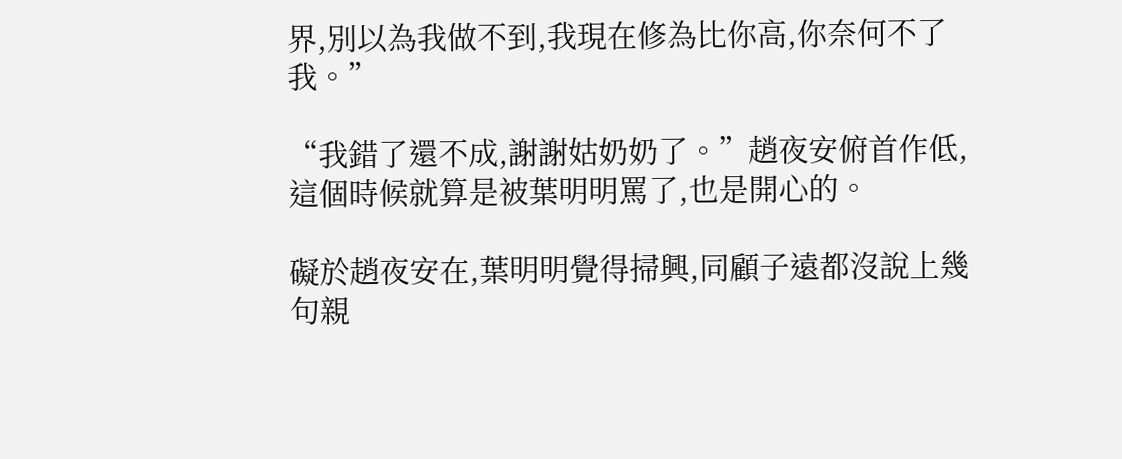界,別以為我做不到,我現在修為比你高,你奈何不了我。”

“我錯了還不成,謝謝姑奶奶了。”趙夜安俯首作低,這個時候就算是被葉明明罵了,也是開心的。

礙於趙夜安在,葉明明覺得掃興,同顧子遠都沒說上幾句親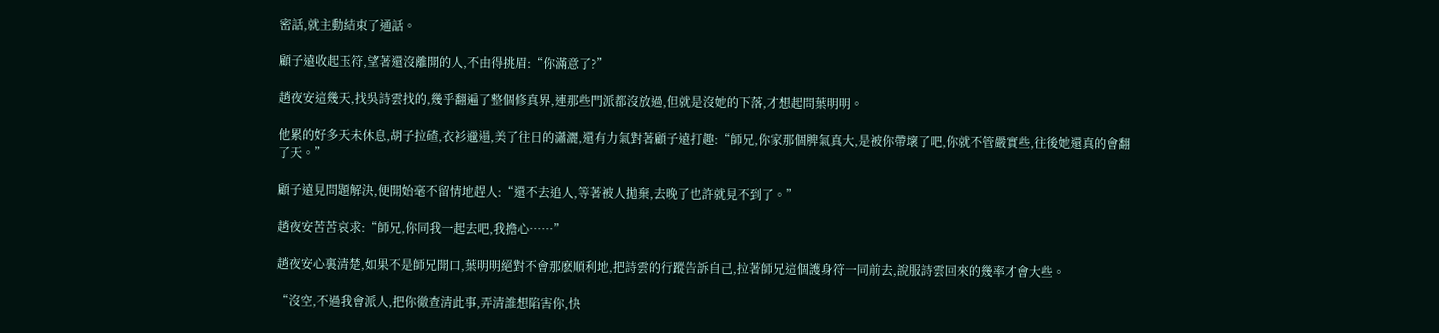密話,就主動結束了通話。

顧子遠收起玉符,望著還沒離開的人,不由得挑眉:“你滿意了?”

趙夜安這幾天,找吳詩雲找的,幾乎翻遍了整個修真界,連那些門派都沒放過,但就是沒她的下落,才想起問葉明明。

他累的好多天未休息,胡子拉碴,衣衫邋遢,美了往日的瀟灑,還有力氣對著顧子遠打趣:“師兄,你家那個脾氣真大,是被你帶壞了吧,你就不管嚴實些,往後她還真的會翻了天。”

顧子遠見問題解決,便開始毫不留情地趕人:“還不去追人,等著被人拋棄,去晚了也許就見不到了。”

趙夜安苦苦哀求:“師兄,你同我一起去吧,我擔心……”

趙夜安心裏清楚,如果不是師兄開口,葉明明絕對不會那麽順利地,把詩雲的行蹤告訴自己,拉著師兄這個護身符一同前去,說服詩雲回來的幾率才會大些。

“沒空,不過我會派人,把你徹查清此事,弄清誰想陷害你,快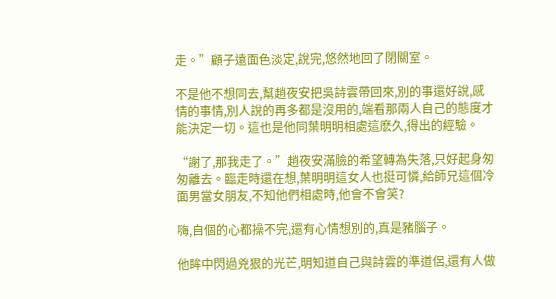走。”顧子遠面色淡定,說完,悠然地回了閉關室。

不是他不想同去,幫趙夜安把吳詩雲帶回來,別的事還好說,感情的事情,別人說的再多都是沒用的,端看那兩人自己的態度才能決定一切。這也是他同葉明明相處這麽久,得出的經驗。

“謝了,那我走了。”趙夜安滿臉的希望轉為失落,只好起身匆匆離去。臨走時還在想,葉明明這女人也挺可憐,給師兄這個冷面男當女朋友,不知他們相處時,他會不會笑?

嗨,自個的心都操不完,還有心情想別的,真是豬腦子。

他眸中閃過兇狠的光芒,明知道自己與詩雲的準道侶,還有人做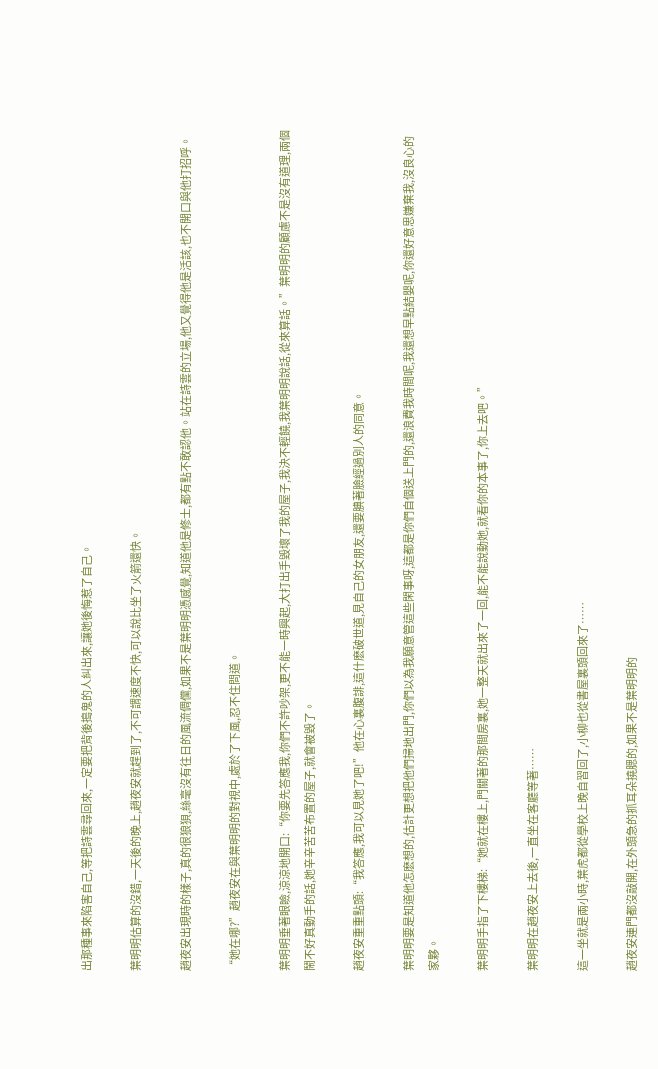出那種事來陷害自己,等把詩雲尋回來,一定要把背後搗鬼的人糾出來,讓她後悔惹了自己。

葉明明估算的沒錯,一天後的晚上,趙夜安就趕到了,不可謂速度不快,可以說比坐了火箭還快。

趙夜安出現時的樣子,真的很狼狽,絲毫沒有往日的風流倜儻,如果不是葉明明憑感覺,知道他是修士,都有點不敢認他。站在詩雲的立場,他又覺得他是活該,也不開口與他打招呼。

“她在哪?”趙夜安在與葉明明的對視中,處於了下風,忍不住問道。

葉明明垂著眼瞼,涼涼地開口:“你要先答應我,你們不許吵架,更不能一時興起,大打出手毀壞了我的屋子,我決不輕饒,我葉明明說話,從來算話。”葉明明的顧慮不是沒有道理,兩個鬧不好真動手的話,她辛辛苦苦布置的屋子,就會被毀了。

趙夜安重重點頭:“我答應,我可以見她了吧!”他在心裏腹誹,這什麽破世道,見自己的女朋友,還要腆著臉經過別人的同意。

葉明明要是知道他怎麽想的,估計更想把他們掃地出門,你們以為我願意管這些閑事呀,這都是你們自個送上門的,還浪費我時間呢,我還想早點結嬰呢,你還好意思嫌棄我,沒良心的家夥。

葉明明手指了下樓梯:“她就在樓上,門關著的那間房裏,她一整天就出來了一回,能不能說動她,就看你的本事了,你上去吧。”

葉明明在趙夜安上去後,一直坐在客廳等著……

這一坐就是兩小時,葉虎都從學校上晚自習回了,小柳也從書屋裏頭回來了……

趙夜安連門都沒敲開,在外頭急的抓耳朵撓腮的,如果不是葉明明的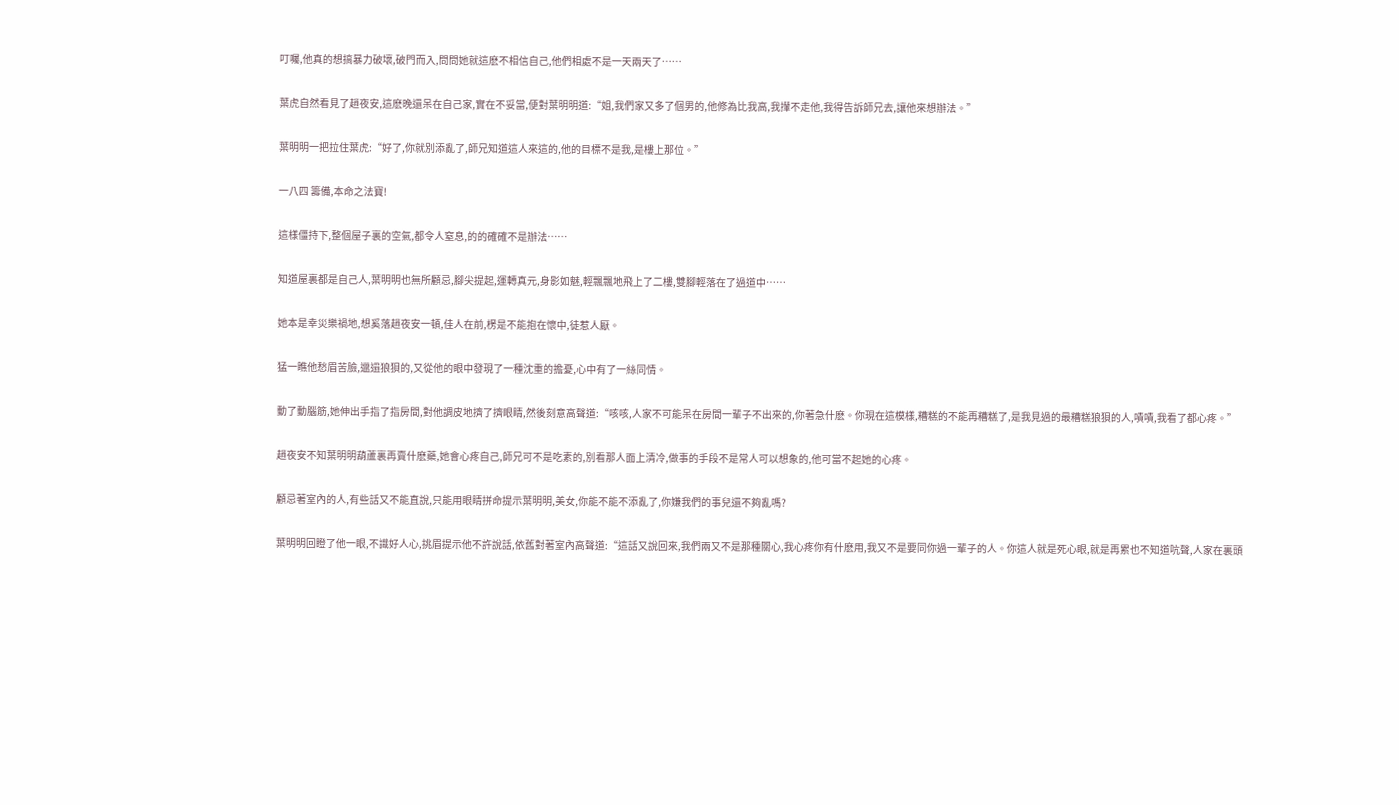叮囑,他真的想搞暴力破壞,破門而入,問問她就這麽不相信自己,他們相處不是一天兩天了……

葉虎自然看見了趙夜安,這麽晚還呆在自己家,實在不妥當,便對葉明明道:“姐,我們家又多了個男的,他修為比我高,我攆不走他,我得告訴師兄去,讓他來想辦法。”

葉明明一把拉住葉虎:“好了,你就別添亂了,師兄知道這人來這的,他的目標不是我,是樓上那位。”

一八四 籌備,本命之法寶!

這樣僵持下,整個屋子裏的空氣,都令人窒息,的的確確不是辦法……

知道屋裏都是自己人,葉明明也無所顧忌,腳尖提起,運轉真元,身影如魅,輕飄飄地飛上了二樓,雙腳輕落在了過道中……

她本是幸災樂禍地,想奚落趙夜安一頓,佳人在前,楞是不能抱在懷中,徒惹人厭。

猛一瞧他愁眉苦臉,邋遢狼狽的,又從他的眼中發現了一種沈重的擔憂,心中有了一絲同情。

動了動腦筋,她伸出手指了指房間,對他調皮地擠了擠眼睛,然後刻意高聲道:“咳咳,人家不可能呆在房間一輩子不出來的,你著急什麽。你現在這模樣,糟糕的不能再糟糕了,是我見過的最糟糕狼狽的人,嘖嘖,我看了都心疼。”

趙夜安不知葉明明葫蘆裏再賣什麽藥,她會心疼自己,師兄可不是吃素的,別看那人面上清冷,做事的手段不是常人可以想象的,他可當不起她的心疼。

顧忌著室內的人,有些話又不能直說,只能用眼睛拼命提示葉明明,美女,你能不能不添亂了,你嫌我們的事兒還不夠亂嗎?

葉明明回瞪了他一眼,不識好人心,挑眉提示他不許說話,依舊對著室內高聲道:“這話又說回來,我們兩又不是那種關心,我心疼你有什麽用,我又不是要同你過一輩子的人。你這人就是死心眼,就是再累也不知道吭聲,人家在裏頭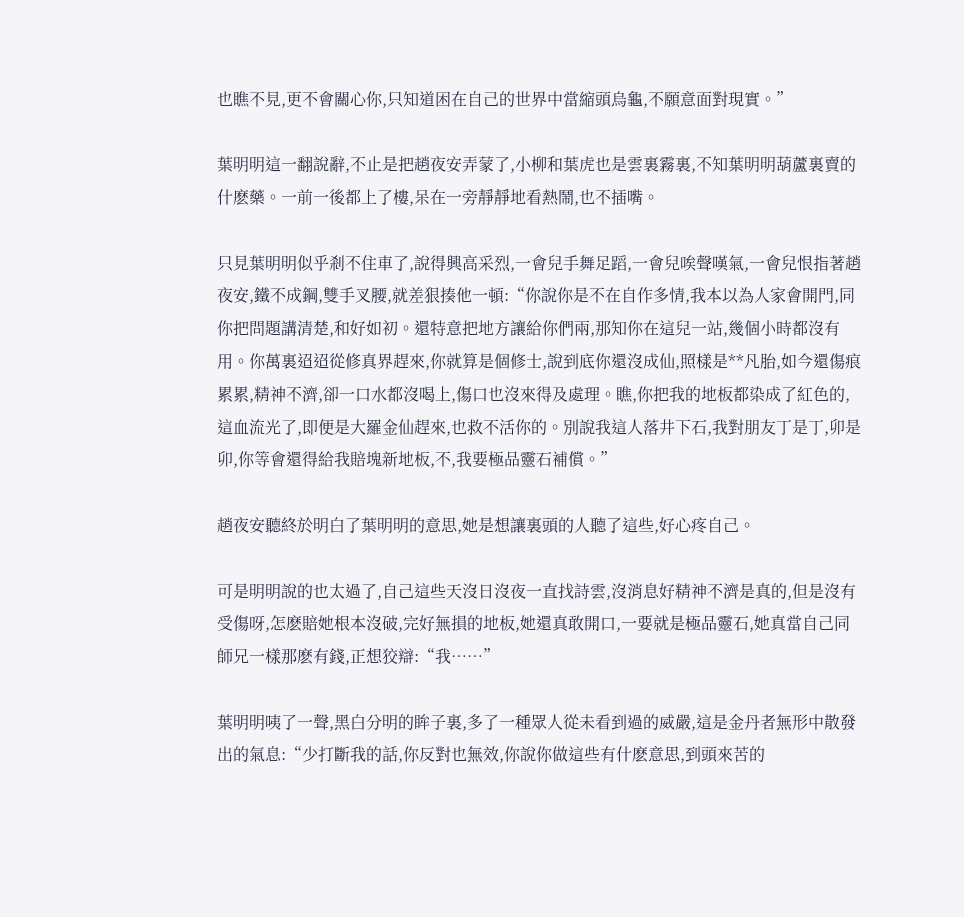也瞧不見,更不會關心你,只知道困在自己的世界中當縮頭烏龜,不願意面對現實。”

葉明明這一翻說辭,不止是把趙夜安弄蒙了,小柳和葉虎也是雲裏霧裏,不知葉明明葫蘆裏賣的什麽藥。一前一後都上了樓,呆在一旁靜靜地看熱鬧,也不插嘴。

只見葉明明似乎剎不住車了,說得興高采烈,一會兒手舞足蹈,一會兒唉聲嘆氣,一會兒恨指著趙夜安,鐵不成鋼,雙手叉腰,就差狠揍他一頓:“你說你是不在自作多情,我本以為人家會開門,同你把問題講清楚,和好如初。還特意把地方讓給你們兩,那知你在這兒一站,幾個小時都沒有用。你萬裏迢迢從修真界趕來,你就算是個修士,說到底你還沒成仙,照樣是**凡胎,如今還傷痕累累,精神不濟,卻一口水都沒喝上,傷口也沒來得及處理。瞧,你把我的地板都染成了紅色的,這血流光了,即便是大羅金仙趕來,也救不活你的。別說我這人落井下石,我對朋友丁是丁,卯是卯,你等會還得給我賠塊新地板,不,我要極品靈石補償。”

趙夜安聽終於明白了葉明明的意思,她是想讓裏頭的人聽了這些,好心疼自己。

可是明明說的也太過了,自己這些天沒日沒夜一直找詩雲,沒消息好精神不濟是真的,但是沒有受傷呀,怎麽賠她根本沒破,完好無損的地板,她還真敢開口,一要就是極品靈石,她真當自己同師兄一樣那麽有錢,正想狡辯:“我……”

葉明明咦了一聲,黑白分明的眸子裏,多了一種眾人從未看到過的威嚴,這是金丹者無形中散發出的氣息:“少打斷我的話,你反對也無效,你說你做這些有什麽意思,到頭來苦的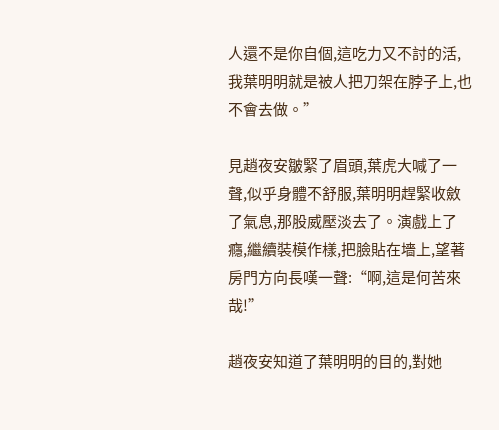人還不是你自個,這吃力又不討的活,我葉明明就是被人把刀架在脖子上,也不會去做。”

見趙夜安皺緊了眉頭,葉虎大喊了一聲,似乎身體不舒服,葉明明趕緊收斂了氣息,那股威壓淡去了。演戲上了癮,繼續裝模作樣,把臉貼在墻上,望著房門方向長嘆一聲:“啊,這是何苦來哉!”

趙夜安知道了葉明明的目的,對她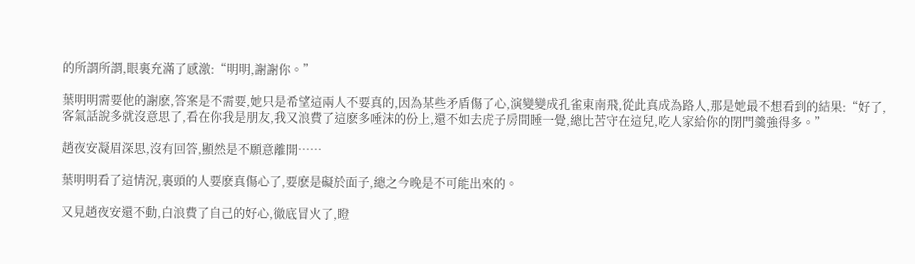的所謂所謂,眼裏充滿了感激:“明明,謝謝你。”

葉明明需要他的謝麽,答案是不需要,她只是希望這兩人不要真的,因為某些矛盾傷了心,演變變成孔雀東南飛,從此真成為路人,那是她最不想看到的結果:“好了,客氣話說多就沒意思了,看在你我是朋友,我又浪費了這麽多唾沫的份上,還不如去虎子房間睡一覺,總比苦守在這兒,吃人家給你的閉門羹強得多。”

趙夜安凝眉深思,沒有回答,顯然是不願意離開……

葉明明看了這情況,裏頭的人要麽真傷心了,要麽是礙於面子,總之今晚是不可能出來的。

又見趙夜安還不動,白浪費了自己的好心,徹底冒火了,瞪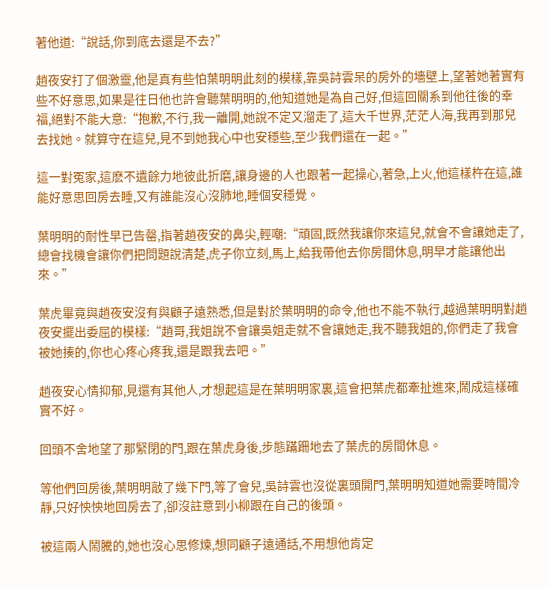著他道:“說話,你到底去還是不去?”

趙夜安打了個激靈,他是真有些怕葉明明此刻的模樣,靠吳詩雲呆的房外的墻壁上,望著她著實有些不好意思,如果是往日他也許會聽葉明明的,他知道她是為自己好,但這回關系到他往後的幸福,絕對不能大意:“抱歉,不行,我一離開,她說不定又溜走了,這大千世界,茫茫人海,我再到那兒去找她。就算守在這兒,見不到她我心中也安穩些,至少我們還在一起。”

這一對冤家,這麽不遺餘力地彼此折磨,讓身邊的人也跟著一起操心,著急,上火,他這樣杵在這,誰能好意思回房去睡,又有誰能沒心沒肺地,睡個安穩覺。

葉明明的耐性早已告罄,指著趙夜安的鼻尖,輕嘲:“頑固,既然我讓你來這兒,就會不會讓她走了,總會找機會讓你們把問題說清楚,虎子你立刻,馬上,給我帶他去你房間休息,明早才能讓他出來。”

葉虎畢竟與趙夜安沒有與顧子遠熟悉,但是對於葉明明的命令,他也不能不執行,越過葉明明對趙夜安擺出委屈的模樣:“趙哥,我姐說不會讓吳姐走就不會讓她走,我不聽我姐的,你們走了我會被她揍的,你也心疼心疼我,還是跟我去吧。”

趙夜安心情抑郁,見還有其他人,才想起這是在葉明明家裏,這會把葉虎都牽扯進來,鬧成這樣確實不好。

回頭不舍地望了那緊閉的門,跟在葉虎身後,步態蹣跚地去了葉虎的房間休息。

等他們回房後,葉明明敲了幾下門,等了會兒,吳詩雲也沒從裏頭開門,葉明明知道她需要時間冷靜,只好怏怏地回房去了,卻沒註意到小柳跟在自己的後頭。

被這兩人鬧騰的,她也沒心思修煉,想同顧子遠通話,不用想他肯定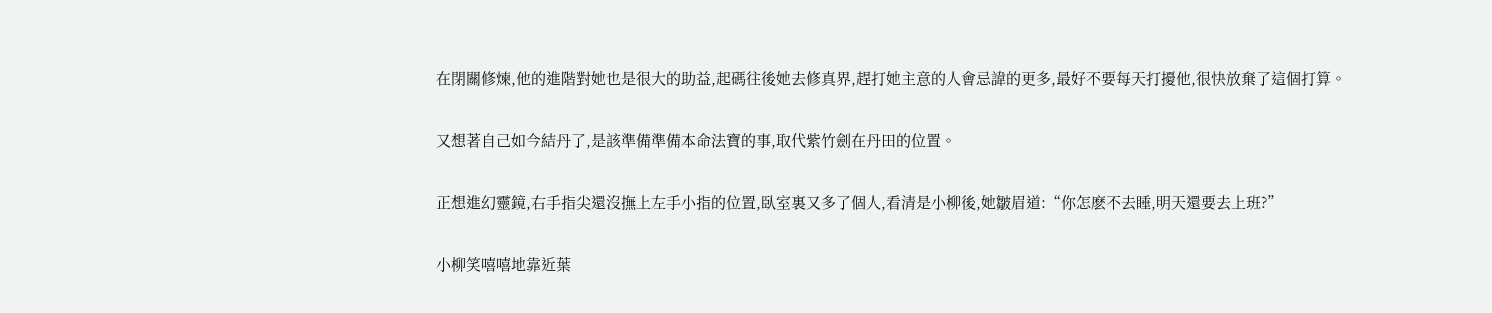在閉關修煉,他的進階對她也是很大的助益,起碼往後她去修真界,趕打她主意的人會忌諱的更多,最好不要每天打擾他,很快放棄了這個打算。

又想著自己如今結丹了,是該準備準備本命法寶的事,取代紫竹劍在丹田的位置。

正想進幻靈鏡,右手指尖還沒撫上左手小指的位置,臥室裏又多了個人,看清是小柳後,她皺眉道:“你怎麽不去睡,明天還要去上班?”

小柳笑嘻嘻地靠近葉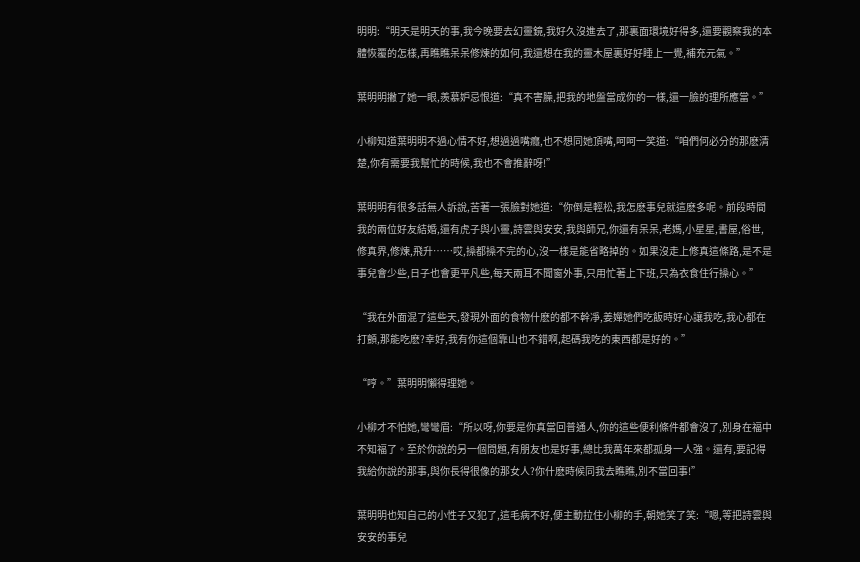明明:“明天是明天的事,我今晚要去幻靈鏡,我好久沒進去了,那裏面環境好得多,還要觀察我的本體恢覆的怎樣,再瞧瞧呆呆修煉的如何,我還想在我的靈木屋裏好好睡上一覺,補充元氣。”

葉明明撇了她一眼,羨慕妒忌恨道:“真不害臊,把我的地盤當成你的一樣,還一臉的理所應當。”

小柳知道葉明明不過心情不好,想過過嘴癮,也不想同她頂嘴,呵呵一笑道:“咱們何必分的那麽清楚,你有需要我幫忙的時候,我也不會推辭呀!”

葉明明有很多話無人訴說,苦著一張臉對她道:“你倒是輕松,我怎麽事兒就這麽多呢。前段時間我的兩位好友結婚,還有虎子與小靈,詩雲與安安,我與師兄,你還有呆呆,老媽,小星星,書屋,俗世,修真界,修煉,飛升……哎,操都操不完的心,沒一樣是能省略掉的。如果沒走上修真這條路,是不是事兒會少些,日子也會更平凡些,每天兩耳不聞窗外事,只用忙著上下班,只為衣食住行操心。”

“我在外面混了這些天,發現外面的食物什麽的都不幹凈,姜嬋她們吃飯時好心讓我吃,我心都在打顫,那能吃麽?幸好,我有你這個靠山也不錯啊,起碼我吃的東西都是好的。”

“哼。”葉明明懶得理她。

小柳才不怕她,彎彎眉:“所以呀,你要是你真當回普通人,你的這些便利條件都會沒了,別身在福中不知福了。至於你說的另一個問題,有朋友也是好事,總比我萬年來都孤身一人強。還有,要記得我給你說的那事,與你長得很像的那女人?你什麽時候同我去瞧瞧,別不當回事!”

葉明明也知自己的小性子又犯了,這毛病不好,便主動拉住小柳的手,朝她笑了笑:“嗯,等把詩雲與安安的事兒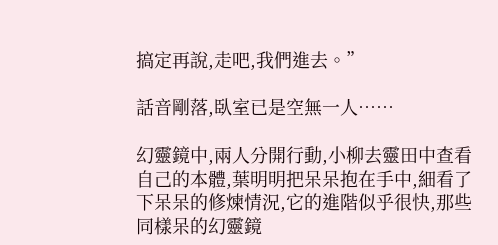搞定再說,走吧,我們進去。”

話音剛落,臥室已是空無一人……

幻靈鏡中,兩人分開行動,小柳去靈田中查看自己的本體,葉明明把呆呆抱在手中,細看了下呆呆的修煉情況,它的進階似乎很快,那些同樣呆的幻靈鏡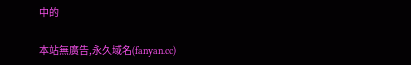中的

本站無廣告,永久域名(fanyan.cc)